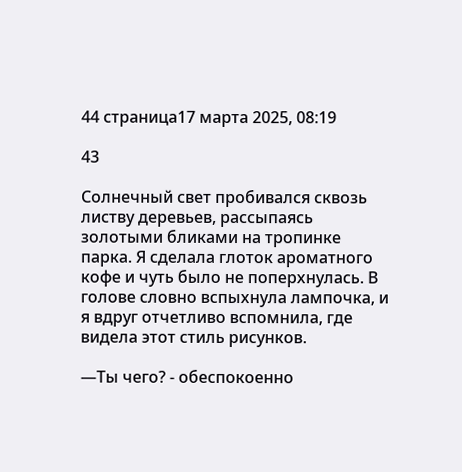44 страница17 марта 2025, 08:19

43

Солнечный свет пробивался сквозь листву деревьев, рассыпаясь золотыми бликами на тропинке парка. Я сделала глоток ароматного кофе и чуть было не поперхнулась. В голове словно вспыхнула лампочка, и я вдруг отчетливо вспомнила, где видела этот стиль рисунков.

—Ты чего? - обеспокоенно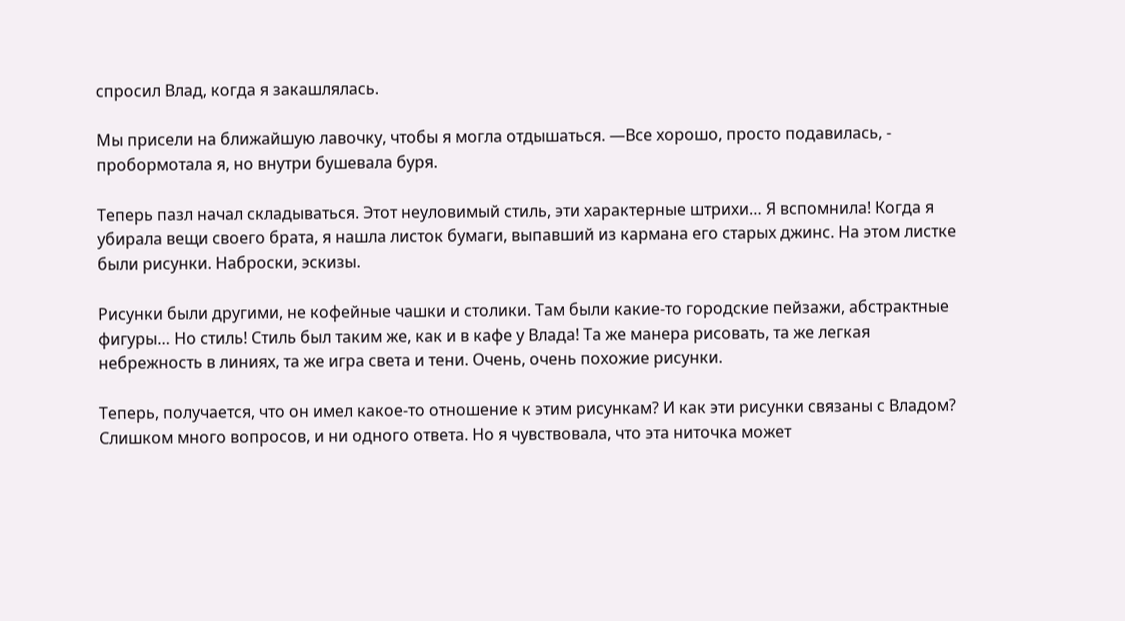спросил Влад, когда я закашлялась.

Мы присели на ближайшую лавочку, чтобы я могла отдышаться. —Все хорошо, просто подавилась, - пробормотала я, но внутри бушевала буря.

Теперь пазл начал складываться. Этот неуловимый стиль, эти характерные штрихи… Я вспомнила! Когда я убирала вещи своего брата, я нашла листок бумаги, выпавший из кармана его старых джинс. На этом листке были рисунки. Наброски, эскизы.

Рисунки были другими, не кофейные чашки и столики. Там были какие-то городские пейзажи, абстрактные фигуры… Но стиль! Стиль был таким же, как и в кафе у Влада! Та же манера рисовать, та же легкая небрежность в линиях, та же игра света и тени. Очень, очень похожие рисунки.

Теперь, получается, что он имел какое-то отношение к этим рисункам? И как эти рисунки связаны с Владом? Слишком много вопросов, и ни одного ответа. Но я чувствовала, что эта ниточка может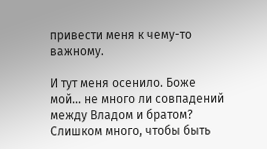привести меня к чему-то важному.

И тут меня осенило. Боже мой… не много ли совпадений между Владом и братом? Слишком много, чтобы быть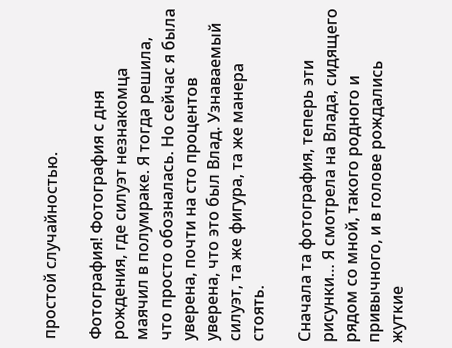простой случайностью.

Фотография! Фотография с дня рождения, где силуэт незнакомца маячил в полумраке. Я тогда решила, что просто обозналась. Но сейчас я была уверена, почти на сто процентов уверена, что это был Влад. Узнаваемый силуэт, та же фигура, та же манера стоять.

Сначала та фотография, теперь эти рисунки… Я смотрела на Влада, сидящего рядом со мной, такого родного и привычного, и в голове рождались жуткие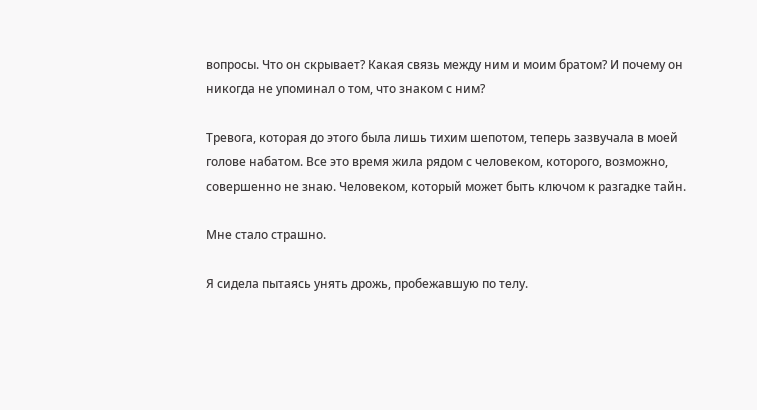вопросы. Что он скрывает? Какая связь между ним и моим братом? И почему он никогда не упоминал о том, что знаком с ним?

Тревога, которая до этого была лишь тихим шепотом, теперь зазвучала в моей голове набатом. Все это время жила рядом с человеком, которого, возможно, совершенно не знаю. Человеком, который может быть ключом к разгадке тайн.

Мне стало страшно.

Я сидела пытаясь унять дрожь, пробежавшую по телу.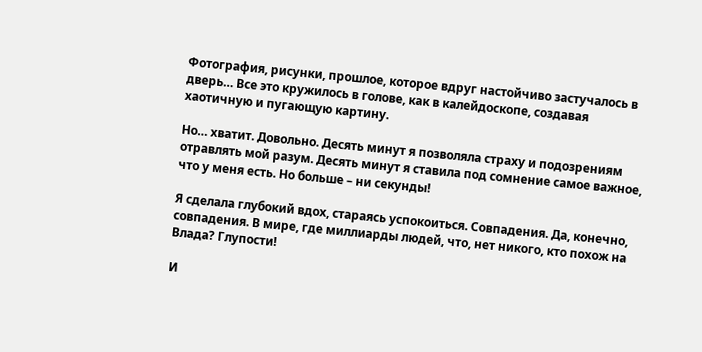Фотография, рисунки, прошлое, которое вдруг настойчиво застучалось в дверь… Все это кружилось в голове, как в калейдоскопе, создавая хаотичную и пугающую картину.

Но… хватит. Довольно. Десять минут я позволяла страху и подозрениям отравлять мой разум. Десять минут я ставила под сомнение самое важное, что у меня есть. Но больше – ни секунды!

Я сделала глубокий вдох, стараясь успокоиться. Совпадения. Да, конечно, совпадения. В мире, где миллиарды людей, что, нет никого, кто похож на Влада? Глупости!

И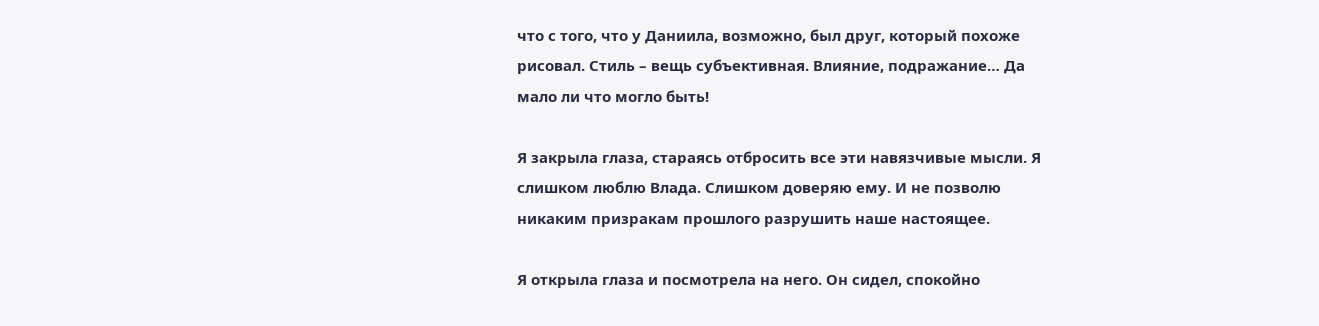что с того, что у Даниила, возможно, был друг, который похоже рисовал. Стиль – вещь субъективная. Влияние, подражание… Да мало ли что могло быть!

Я закрыла глаза, стараясь отбросить все эти навязчивые мысли. Я слишком люблю Влада. Слишком доверяю ему. И не позволю никаким призракам прошлого разрушить наше настоящее.

Я открыла глаза и посмотрела на него. Он сидел, спокойно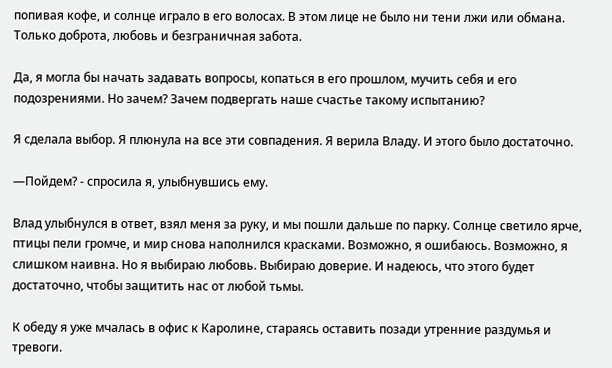попивая кофе, и солнце играло в его волосах. В этом лице не было ни тени лжи или обмана. Только доброта, любовь и безграничная забота.

Да, я могла бы начать задавать вопросы, копаться в его прошлом, мучить себя и его подозрениями. Но зачем? Зачем подвергать наше счастье такому испытанию?

Я сделала выбор. Я плюнула на все эти совпадения. Я верила Владу. И этого было достаточно.

—Пойдем? - спросила я, улыбнувшись ему.

Влад улыбнулся в ответ, взял меня за руку, и мы пошли дальше по парку. Солнце светило ярче, птицы пели громче, и мир снова наполнился красками. Возможно, я ошибаюсь. Возможно, я слишком наивна. Но я выбираю любовь. Выбираю доверие. И надеюсь, что этого будет достаточно, чтобы защитить нас от любой тьмы.

К обеду я уже мчалась в офис к Каролине, стараясь оставить позади утренние раздумья и тревоги.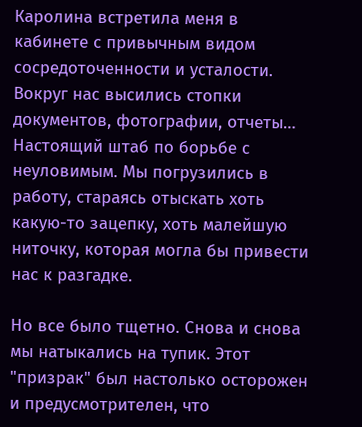Каролина встретила меня в кабинете с привычным видом сосредоточенности и усталости. Вокруг нас высились стопки документов, фотографии, отчеты… Настоящий штаб по борьбе с неуловимым. Мы погрузились в работу, стараясь отыскать хоть какую-то зацепку, хоть малейшую ниточку, которая могла бы привести нас к разгадке.

Но все было тщетно. Снова и снова мы натыкались на тупик. Этот "призрак" был настолько осторожен и предусмотрителен, что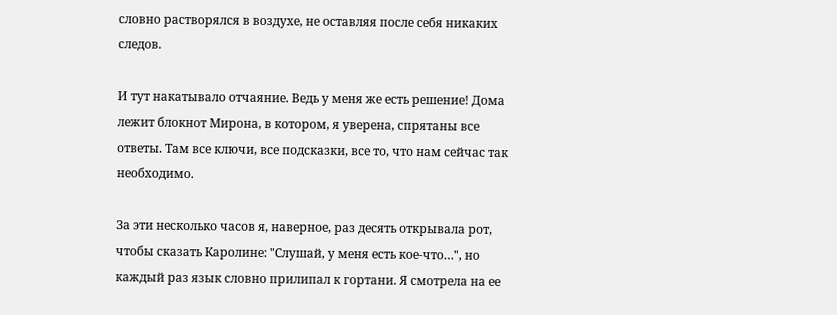словно растворялся в воздухе, не оставляя после себя никаких следов.

И тут накатывало отчаяние. Ведь у меня же есть решение! Дома лежит блокнот Мирона, в котором, я уверена, спрятаны все ответы. Там все ключи, все подсказки, все то, что нам сейчас так необходимо.

За эти несколько часов я, наверное, раз десять открывала рот, чтобы сказать Каролине: "Слушай, у меня есть кое-что…", но каждый раз язык словно прилипал к гортани. Я смотрела на ее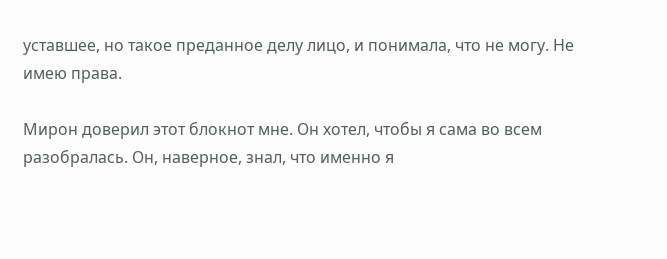уставшее, но такое преданное делу лицо, и понимала, что не могу. Не имею права.

Мирон доверил этот блокнот мне. Он хотел, чтобы я сама во всем разобралась. Он, наверное, знал, что именно я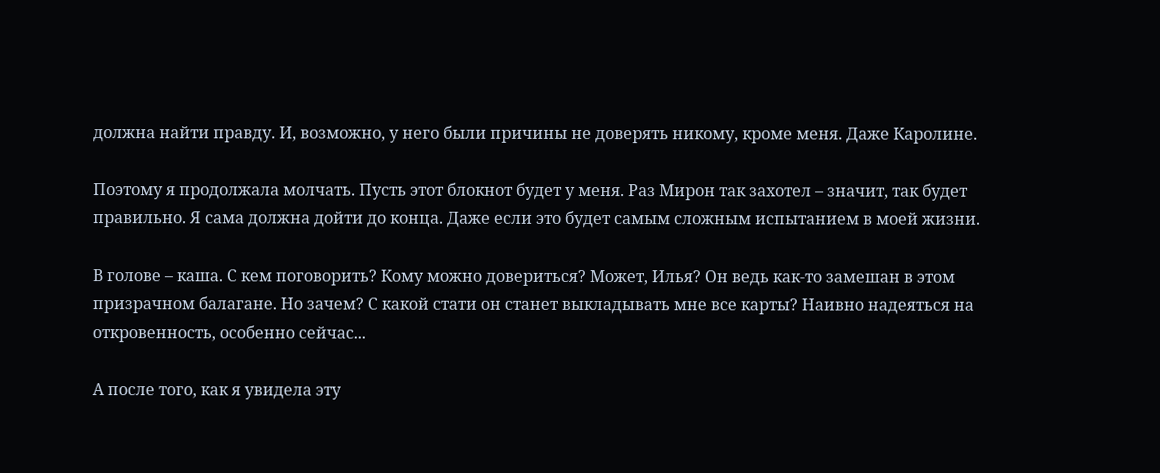должна найти правду. И, возможно, у него были причины не доверять никому, кроме меня. Даже Каролине.

Поэтому я продолжала молчать. Пусть этот блокнот будет у меня. Раз Мирон так захотел – значит, так будет правильно. Я сама должна дойти до конца. Даже если это будет самым сложным испытанием в моей жизни.

В голове – каша. С кем поговорить? Кому можно довериться? Может, Илья? Он ведь как-то замешан в этом призрачном балагане. Но зачем? С какой стати он станет выкладывать мне все карты? Наивно надеяться на откровенность, особенно сейчас...

А после того, как я увидела эту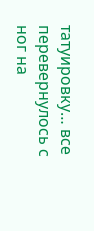татуировку… все перевернулось с ног на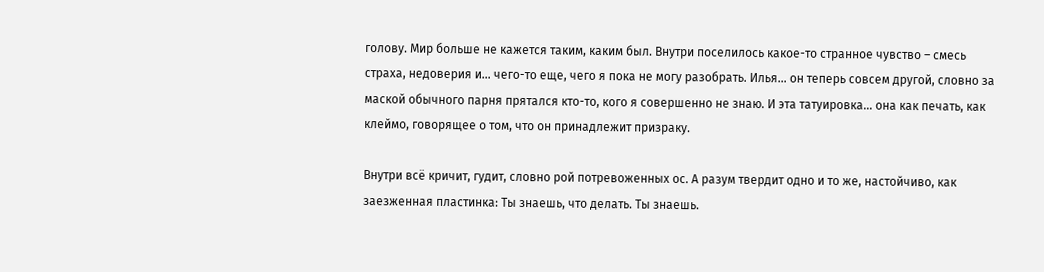голову. Мир больше не кажется таким, каким был. Внутри поселилось какое-то странное чувство – смесь страха, недоверия и… чего-то еще, чего я пока не могу разобрать. Илья… он теперь совсем другой, словно за маской обычного парня прятался кто-то, кого я совершенно не знаю. И эта татуировка… она как печать, как клеймо, говорящее о том, что он принадлежит призраку.

Внутри всё кричит, гудит, словно рой потревоженных ос. А разум твердит одно и то же, настойчиво, как заезженная пластинка: Ты знаешь, что делать. Ты знаешь.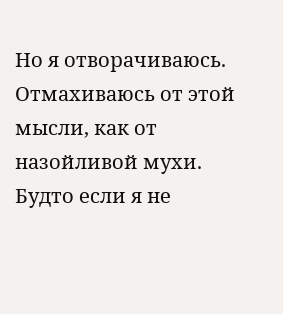Но я отворачиваюсь. Отмахиваюсь от этой мысли, как от назойливой мухи. Будто если я не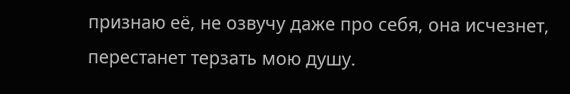признаю её, не озвучу даже про себя, она исчезнет, перестанет терзать мою душу.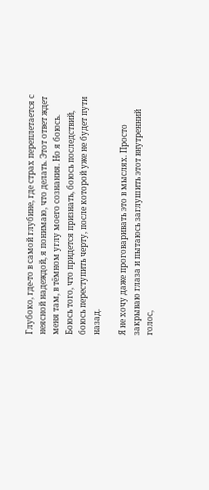Глубоко, где-то в самой глубине, где страх переплетается с неясной надеждой, я понимаю, что делать. Этот ответ ждет меня там, в тёмном углу моего сознания. Но я боюсь. Боюсь того, что придется признать, боюсь последствий, боюсь переступить черту, после которой уже не будет пути назад.

Я не хочу даже проговаривать это в мыслях. Просто закрываю глаза и пытаюсь заглушить этот внутренний голос,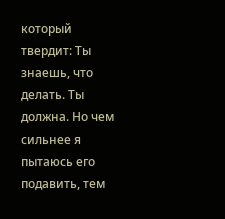который твердит: Ты знаешь, что делать. Ты должна. Но чем сильнее я пытаюсь его подавить, тем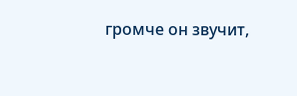громче он звучит,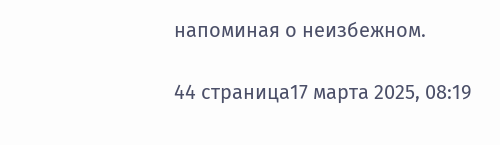напоминая о неизбежном.

44 страница17 марта 2025, 08:19